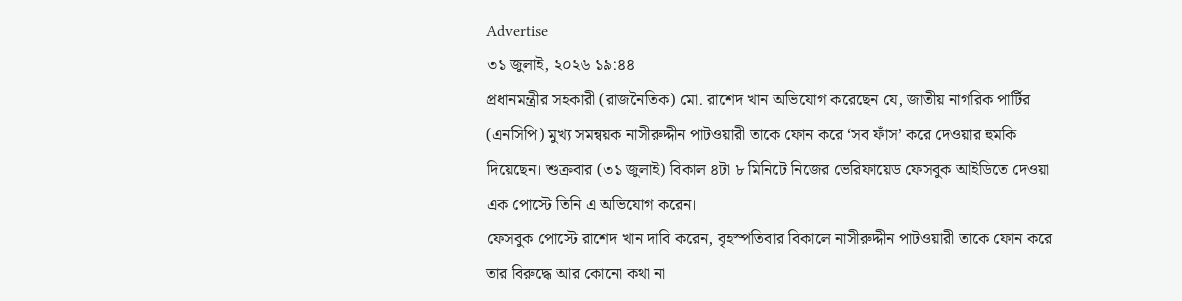Advertise
৩১ জুলাই, ২০২৬ ১৯:৪৪
প্রধানমন্ত্রীর সহকারী (রাজনৈতিক) মো. রাশেদ খান অভিযোগ করেছেন যে, জাতীয় নাগরিক পার্টির (এনসিপি) মুখ্য সমন্বয়ক নাসীরুদ্দীন পাটওয়ারী তাকে ফোন করে ‘সব ফাঁস’ করে দেওয়ার হুমকি দিয়েছেন। শুক্রবার (৩১ জুলাই) বিকাল ৪টা ৮ মিনিটে নিজের ভেরিফায়েড ফেসবুক আইডিতে দেওয়া এক পোস্টে তিনি এ অভিযোগ করেন।
ফেসবুক পোস্টে রাশেদ খান দাবি করেন, বৃহস্পতিবার বিকালে নাসীরুদ্দীন পাটওয়ারী তাকে ফোন করে তার বিরুদ্ধে আর কোনো কথা না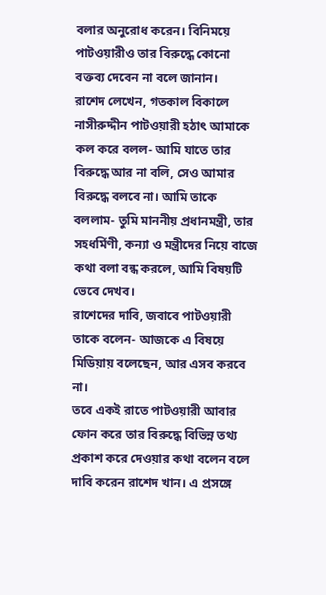বলার অনুরোধ করেন। বিনিময়ে পাটওয়ারীও তার বিরুদ্ধে কোনো বক্তব্য দেবেন না বলে জানান।
রাশেদ লেখেন, গতকাল বিকালে নাসীরুদ্দীন পাটওয়ারী হঠাৎ আমাকে কল করে বলল- আমি যাতে তার বিরুদ্ধে আর না বলি, সেও আমার বিরুদ্ধে বলবে না। আমি তাকে বললাম- তুমি মাননীয় প্রধানমন্ত্রী, তার সহধর্মিণী, কন্যা ও মন্ত্রীদের নিয়ে বাজে কথা বলা বন্ধ করলে, আমি বিষয়টি ভেবে দেখব।
রাশেদের দাবি, জবাবে পাটওয়ারী তাকে বলেন- আজকে এ বিষয়ে মিডিয়ায় বলেছেন, আর এসব করবে না।
তবে একই রাতে পাটওয়ারী আবার ফোন করে তার বিরুদ্ধে বিভিন্ন তথ্য প্রকাশ করে দেওয়ার কথা বলেন বলে দাবি করেন রাশেদ খান। এ প্রসঙ্গে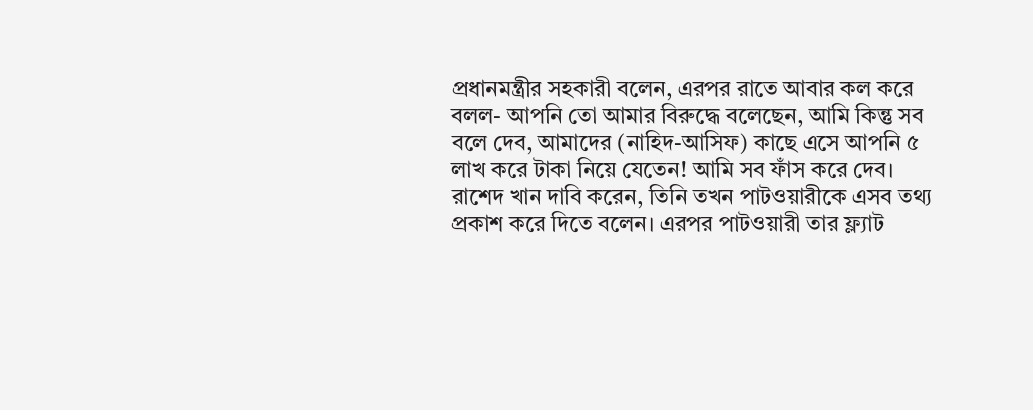প্রধানমন্ত্রীর সহকারী বলেন, এরপর রাতে আবার কল করে বলল- আপনি তো আমার বিরুদ্ধে বলেছেন, আমি কিন্তু সব বলে দেব, আমাদের (নাহিদ-আসিফ) কাছে এসে আপনি ৫ লাখ করে টাকা নিয়ে যেতেন! আমি সব ফাঁস করে দেব।
রাশেদ খান দাবি করেন, তিনি তখন পাটওয়ারীকে এসব তথ্য প্রকাশ করে দিতে বলেন। এরপর পাটওয়ারী তার ফ্ল্যাট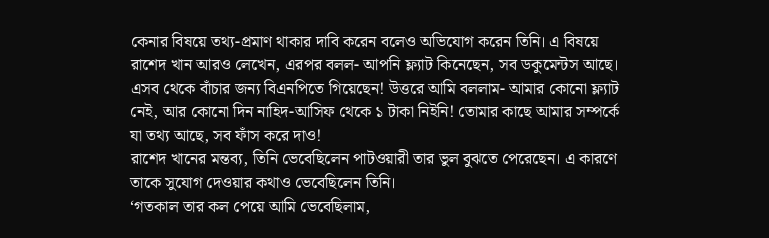কেনার বিষয়ে তথ্য-প্রমাণ থাকার দাবি করেন বলেও অভিযোগ করেন তিনি। এ বিষয়ে রাশেদ খান আরও লেখেন, এরপর বলল- আপনি ফ্ল্যাট কিনেছেন, সব ডকুমেন্টস আছে। এসব থেকে বাঁচার জন্য বিএনপিতে গিয়েছেন! উত্তরে আমি বললাম- আমার কোনো ফ্ল্যাট নেই, আর কোনো দিন নাহিদ-আসিফ থেকে ১ টাকা নিইনি! তোমার কাছে আমার সম্পর্কে যা তথ্য আছে, সব ফাঁস করে দাও!
রাশেদ খানের মন্তব্য, তিনি ভেবেছিলেন পাটওয়ারী তার ভুল বুঝতে পেরেছেন। এ কারণে তাকে সুযোগ দেওয়ার কথাও ভেবেছিলেন তিনি।
‘গতকাল তার কল পেয়ে আমি ভেবেছিলাম,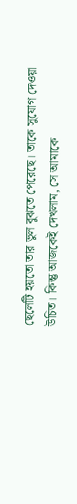ছেলেটি হয়তো তার ভুল বুঝতে পেরেছে। তাকে সুযোগ দেওয়া উচিত। কিন্তু আজকেই দেখলাম, সে আমাকে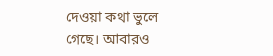দেওয়া কথা ভুলে গেছে। আবারও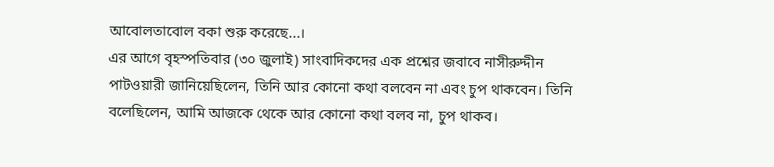আবোলতাবোল বকা শুরু করেছে...।
এর আগে বৃহস্পতিবার (৩০ জুলাই) সাংবাদিকদের এক প্রশ্নের জবাবে নাসীরুদ্দীন পাটওয়ারী জানিয়েছিলেন, তিনি আর কোনো কথা বলবেন না এবং চুপ থাকবেন। তিনি বলেছিলেন, আমি আজকে থেকে আর কোনো কথা বলব না, চুপ থাকব।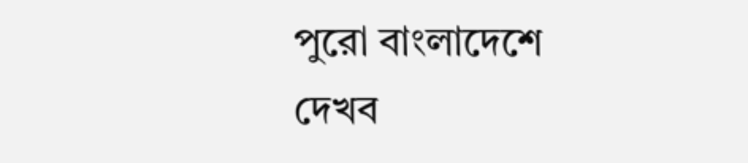পুরো বাংলাদেশে দেখব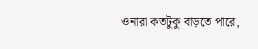ওনারা কতটুকু বাড়তে পারে,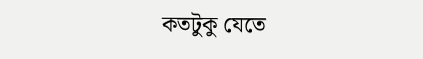কতটুকু যেতে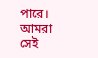পারে। আমরা সেই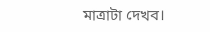মাত্রাটা দেখব।